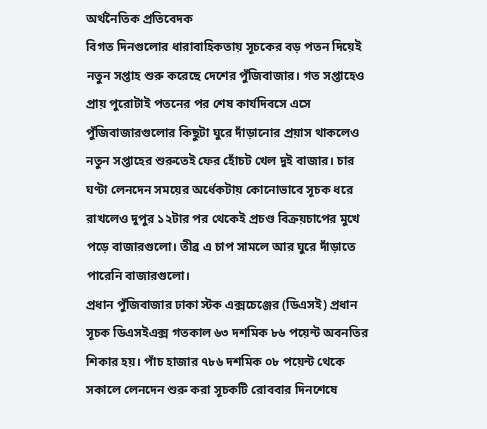অর্থনৈতিক প্রতিবেদক
বিগত দিনগুলোর ধারাবাহিকতায় সূচকের বড় পতন দিয়েই নতুন সপ্তাহ শুরু করেছে দেশের পুঁজিবাজার। গত সপ্তাহেও প্রায় পুরোটাই পতনের পর শেষ কার্যদিবসে এসে পুঁজিবাজারগুলোর কিছুটা ঘুরে দাঁড়ানোর প্রয়াস থাকলেও নতুন সপ্তাহের শুরুতেই ফের হোঁচট খেল দুই বাজার। চার ঘণ্টা লেনদেন সময়ের অর্ধেকটায় কোনোভাবে সূচক ধরে রাখলেও দুপুর ১২টার পর থেকেই প্রচণ্ড বিক্রয়চাপের মুখে পড়ে বাজারগুলো। তীব্র এ চাপ সামলে আর ঘুরে দাঁড়াতে পারেনি বাজারগুলো।
প্রধান পুঁজিবাজার ঢাকা স্টক এক্সচেঞ্জের (ডিএসই) প্রধান সূচক ডিএসইএক্স গতকাল ৬৩ দশমিক ৮৬ পয়েন্ট অবনতির শিকার হয়। পাঁচ হাজার ৭৮৬ দশমিক ০৮ পয়েন্ট থেকে সকালে লেনদেন শুরু করা সূচকটি রোববার দিনশেষে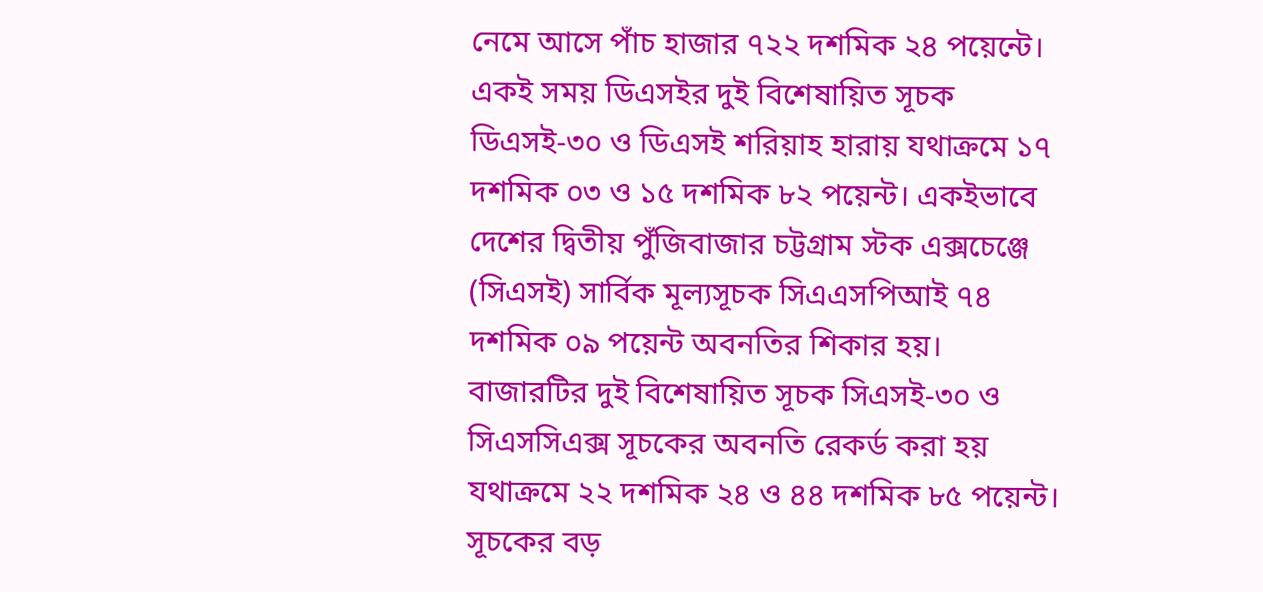নেমে আসে পাঁচ হাজার ৭২২ দশমিক ২৪ পয়েন্টে। একই সময় ডিএসইর দুই বিশেষায়িত সূচক ডিএসই-৩০ ও ডিএসই শরিয়াহ হারায় যথাক্রমে ১৭ দশমিক ০৩ ও ১৫ দশমিক ৮২ পয়েন্ট। একইভাবে দেশের দ্বিতীয় পুঁজিবাজার চট্টগ্রাম স্টক এক্সচেঞ্জে (সিএসই) সার্বিক মূল্যসূচক সিএএসপিআই ৭৪ দশমিক ০৯ পয়েন্ট অবনতির শিকার হয়। বাজারটির দুই বিশেষায়িত সূচক সিএসই-৩০ ও সিএসসিএক্স সূচকের অবনতি রেকর্ড করা হয় যথাক্রমে ২২ দশমিক ২৪ ও ৪৪ দশমিক ৮৫ পয়েন্ট।
সূচকের বড়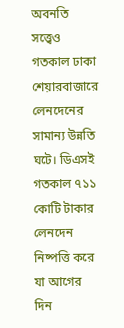অবনতি সত্ত্বেও গতকাল ঢাকা শেয়ারবাজারে লেনদেনের সামান্য উন্নতি ঘটে। ডিএসই গতকাল ৭১১ কোটি টাকার লেনদেন নিষ্পত্তি করে যা আগের দিন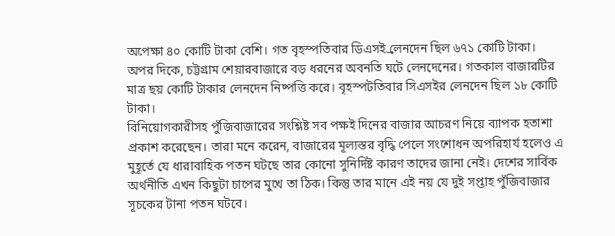অপেক্ষা ৪০ কোটি টাকা বেশি। গত বৃহস্পতিবার ডিএসই্র লেনদেন ছিল ৬৭১ কোটি টাকা। অপর দিকে, চট্টগ্রাম শেয়ারবাজারে বড় ধরনের অবনতি ঘটে লেনদেনের। গতকাল বাজারটির মাত্র ছয় কোটি টাকার লেনদেন নিষ্পত্তি করে। বৃহস্পটতিবার সিএসইর লেনদেন ছিল ১৮ কোটি টাকা।
বিনিয়োগকারীসহ পুঁজিবাজারের সংশ্লিষ্ট সব পক্ষই দিনের বাজার আচরণ নিয়ে ব্যাপক হতাশা প্রকাশ করেছেন। তারা মনে করেন, বাজারের মূল্যস্তর বৃদ্ধি পেলে সংশোধন অপরিহার্য হলেও এ মুহূর্তে যে ধারাবাহিক পতন ঘটছে তার কোনো সুনির্দিষ্ট কারণ তাদের জানা নেই। দেশের সার্বিক অর্থনীতি এখন কিছুটা চাপের মুখে তা ঠিক। কিন্তু তার মানে এই নয় যে দুই সপ্তাহ পুঁজিবাজার সূচকের টানা পতন ঘটবে।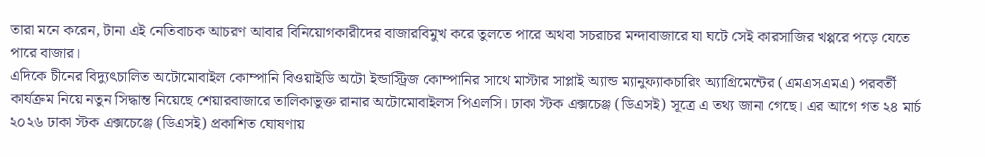তারা মনে করেন, টানা এই নেতিবাচক আচরণ আবার বিনিয়োগকারীদের বাজারবিমুখ করে তুলতে পারে অথবা সচরাচর মন্দাবাজারে যা ঘটে সেই কারসাজির খপ্পরে পড়ে যেতে পারে বাজার।
এদিকে চীনের বিদ্যুৎচালিত অটোমোবাইল কোম্পানি বিওয়াইডি অটো ইন্ডাস্ট্রিজ কোম্পানির সাথে মাস্টার সাপ্লাই অ্যান্ড ম্যানুফ্যাকচারিং অ্যাগ্রিমেন্টের (এমএসএমএ) পরবর্তী কার্যক্রম নিয়ে নতুন সিদ্ধান্ত নিয়েছে শেয়ারবাজারে তালিকাভুক্ত রানার অটোমোবাইলস পিএলসি। ঢাকা স্টক এক্সচেঞ্জ (ডিএসই) সূত্রে এ তথ্য জানা গেছে। এর আগে গত ২৪ মার্চ ২০২৬ ঢাকা স্টক এক্সচেঞ্জে (ডিএসই) প্রকাশিত ঘোষণায়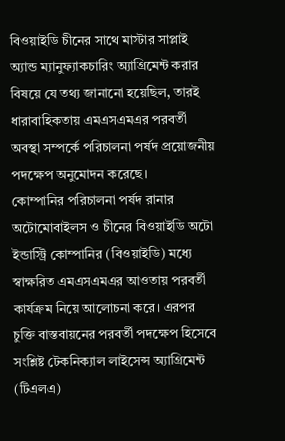বিওয়াইডি চীনের সাথে মাস্টার সাপ্লাই অ্যান্ড ম্যানুফ্যাকচারিং অ্যাগ্রিমেন্ট করার বিষয়ে যে তথ্য জানানো হয়েছিল, তারই ধারাবাহিকতায় এমএসএমএর পরবর্তী অবস্থা সম্পর্কে পরিচালনা পর্ষদ প্রয়োজনীয় পদক্ষেপ অনুমোদন করেছে।
কোম্পানির পরিচালনা পর্ষদ রানার অটোমোবাইলস ও চীনের বিওয়াইডি অটো ইন্ডাস্ট্রি কোম্পানির (বিওয়াইডি) মধ্যে স্বাক্ষরিত এমএসএমএর আওতায় পরবর্তী কার্যক্রম নিয়ে আলোচনা করে। এরপর চুক্তি বাস্তবায়নের পরবর্তী পদক্ষেপ হিসেবে সংশ্লিষ্ট টেকনিক্যাল লাইসেন্স অ্যাগ্রিমেন্ট (টিএলএ)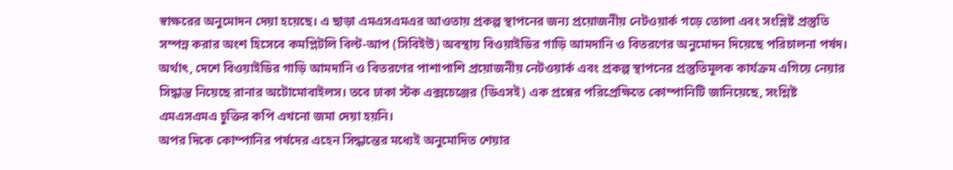স্বাক্ষরের অনুমোদন দেয়া হয়েছে। এ ছাড়া এমএসএমএর আওতায় প্রকল্প স্থাপনের জন্য প্রয়োজনীয় নেটওয়ার্ক গড়ে তোলা এবং সংশ্লিষ্ট প্রস্তুতি সম্পন্ন করার অংশ হিসেবে কমপ্লিটলি বিল্ট-আপ (সিবিইউ) অবস্থায় বিওয়াইডির গাড়ি আমদানি ও বিতরণের অনুমোদন দিয়েছে পরিচালনা পর্ষদ।
অর্থাৎ, দেশে বিওয়াইডির গাড়ি আমদানি ও বিতরণের পাশাপাশি প্রয়োজনীয় নেটওয়ার্ক এবং প্রকল্প স্থাপনের প্রস্তুতিমূলক কার্যক্রম এগিয়ে নেয়ার সিদ্ধান্ত নিয়েছে রানার অটোমোবাইলস। তবে ঢাকা স্টক এক্সচেঞ্জের (ডিএসই) এক প্রশ্নের পরিপ্রেক্ষিতে কোম্পানিটি জানিয়েছে, সংশ্লিষ্ট এমএসএমএ চুক্তির কপি এখনো জমা দেয়া হয়নি।
অপর দিকে কোম্পানির পর্ষদের এহেন সিদ্ধান্তের মধ্যেই অনুমোদিত শেয়ার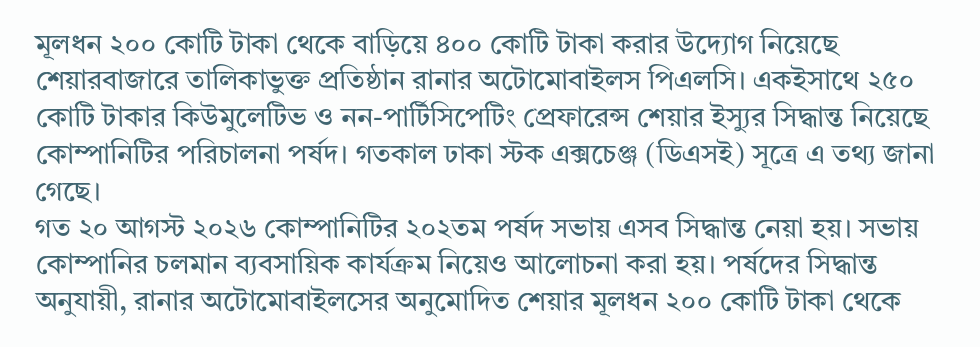মূলধন ২০০ কোটি টাকা থেকে বাড়িয়ে ৪০০ কোটি টাকা করার উদ্যোগ নিয়েছে শেয়ারবাজারে তালিকাভুক্ত প্রতিষ্ঠান রানার অটোমোবাইলস পিএলসি। একইসাথে ২৫০ কোটি টাকার কিউমুলেটিভ ও নন-পার্টিসিপেটিং প্রেফারেন্স শেয়ার ইস্যুর সিদ্ধান্ত নিয়েছে কোম্পানিটির পরিচালনা পর্ষদ। গতকাল ঢাকা স্টক এক্সচেঞ্জ (ডিএসই) সূত্রে এ তথ্য জানা গেছে।
গত ২০ আগস্ট ২০২৬ কোম্পানিটির ২০২তম পর্ষদ সভায় এসব সিদ্ধান্ত নেয়া হয়। সভায় কোম্পানির চলমান ব্যবসায়িক কার্যক্রম নিয়েও আলোচনা করা হয়। পর্ষদের সিদ্ধান্ত অনুযায়ী, রানার অটোমোবাইলসের অনুমোদিত শেয়ার মূলধন ২০০ কোটি টাকা থেকে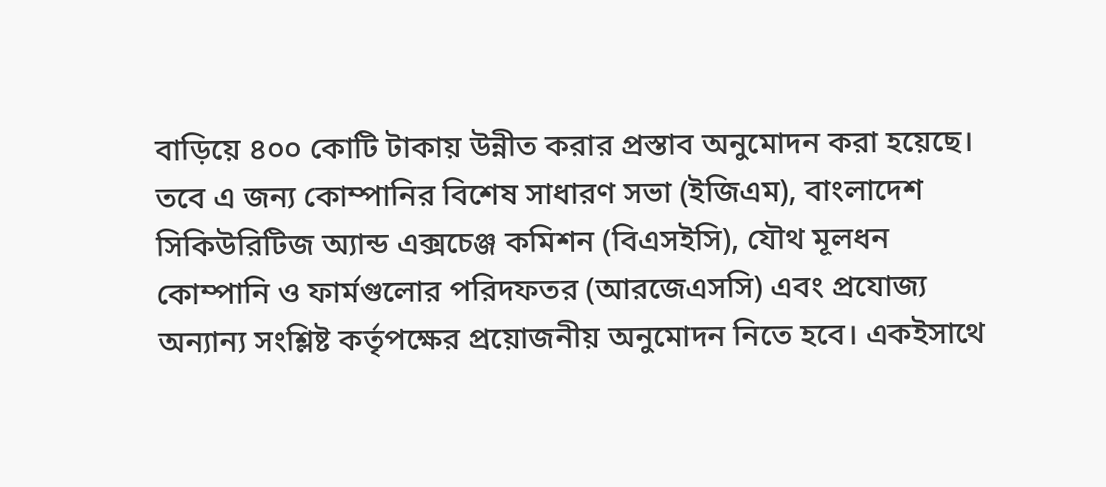বাড়িয়ে ৪০০ কোটি টাকায় উন্নীত করার প্রস্তাব অনুমোদন করা হয়েছে। তবে এ জন্য কোম্পানির বিশেষ সাধারণ সভা (ইজিএম), বাংলাদেশ সিকিউরিটিজ অ্যান্ড এক্সচেঞ্জ কমিশন (বিএসইসি), যৌথ মূলধন কোম্পানি ও ফার্মগুলোর পরিদফতর (আরজেএসসি) এবং প্রযোজ্য অন্যান্য সংশ্লিষ্ট কর্তৃপক্ষের প্রয়োজনীয় অনুমোদন নিতে হবে। একইসাথে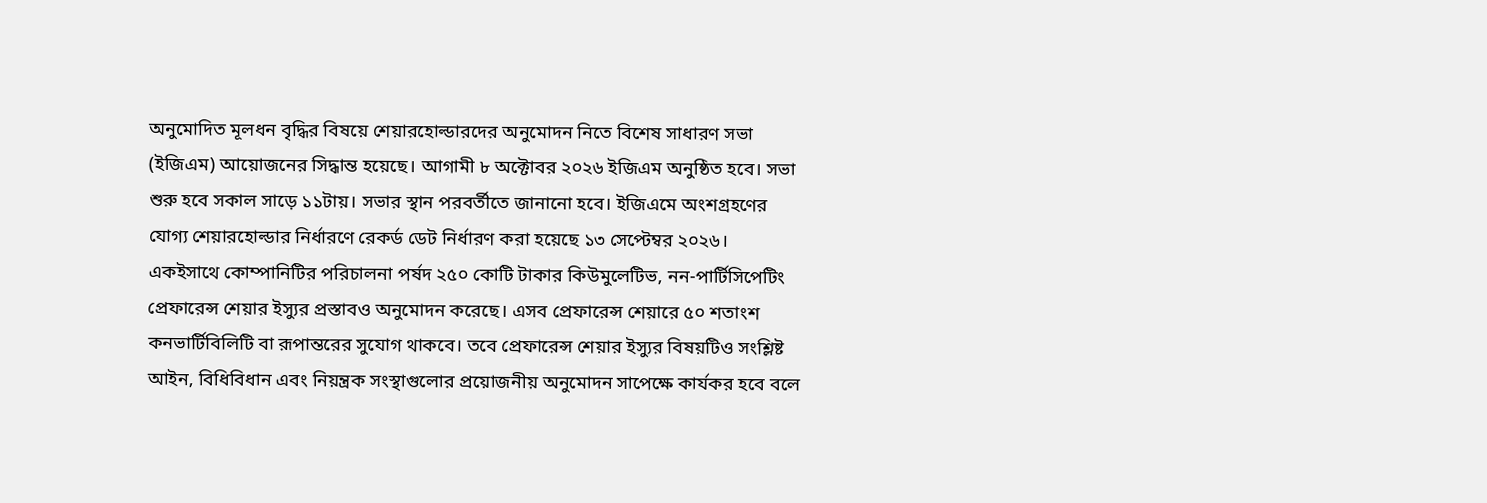অনুমোদিত মূলধন বৃদ্ধির বিষয়ে শেয়ারহোল্ডারদের অনুমোদন নিতে বিশেষ সাধারণ সভা (ইজিএম) আয়োজনের সিদ্ধান্ত হয়েছে। আগামী ৮ অক্টোবর ২০২৬ ইজিএম অনুষ্ঠিত হবে। সভা শুরু হবে সকাল সাড়ে ১১টায়। সভার স্থান পরবর্তীতে জানানো হবে। ইজিএমে অংশগ্রহণের যোগ্য শেয়ারহোল্ডার নির্ধারণে রেকর্ড ডেট নির্ধারণ করা হয়েছে ১৩ সেপ্টেম্বর ২০২৬।
একইসাথে কোম্পানিটির পরিচালনা পর্ষদ ২৫০ কোটি টাকার কিউমুলেটিভ, নন-পার্টিসিপেটিং প্রেফারেন্স শেয়ার ইস্যুর প্রস্তাবও অনুমোদন করেছে। এসব প্রেফারেন্স শেয়ারে ৫০ শতাংশ কনভার্টিবিলিটি বা রূপান্তরের সুযোগ থাকবে। তবে প্রেফারেন্স শেয়ার ইস্যুর বিষয়টিও সংশ্লিষ্ট আইন, বিধিবিধান এবং নিয়ন্ত্রক সংস্থাগুলোর প্রয়োজনীয় অনুমোদন সাপেক্ষে কার্যকর হবে বলে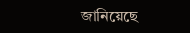জানিয়েছে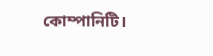কোম্পানিটি।